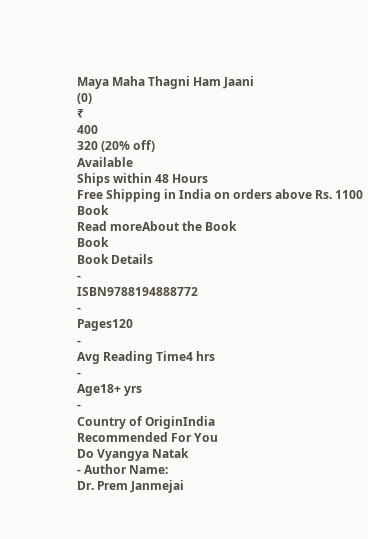Maya Maha Thagni Ham Jaani
(0)
₹
400
320 (20% off)
Available
Ships within 48 Hours
Free Shipping in India on orders above Rs. 1100
Book
Read moreAbout the Book
Book
Book Details
-
ISBN9788194888772
-
Pages120
-
Avg Reading Time4 hrs
-
Age18+ yrs
-
Country of OriginIndia
Recommended For You
Do Vyangya Natak
- Author Name:
Dr. Prem Janmejai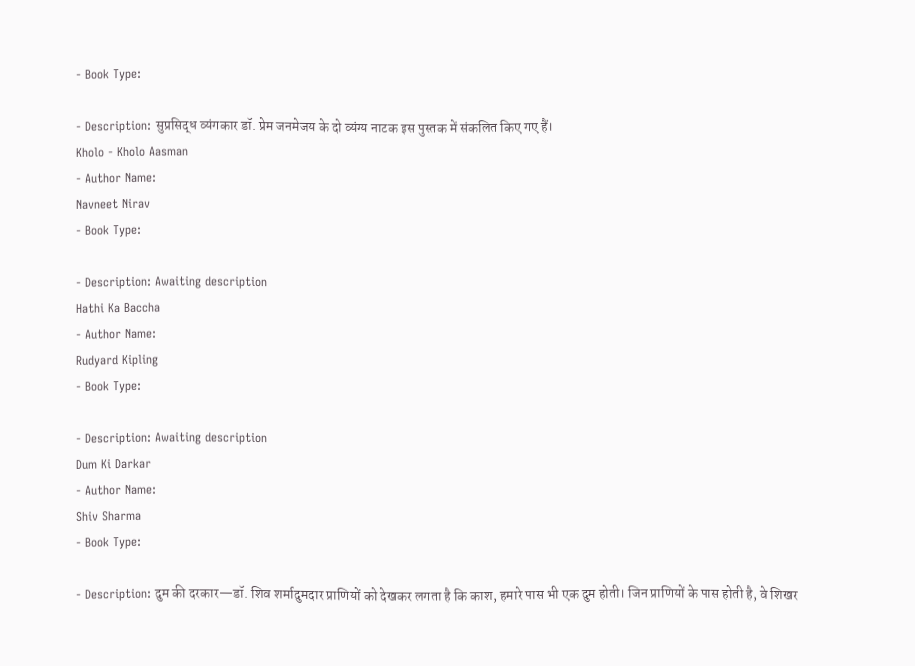- Book Type:

- Description: सुप्रसिद्ध व्यंगकार डॉ. प्रेम जनमेजय के दो व्यंग्य नाटक इस पुस्तक में संकलित किए गए हैं।
Kholo - Kholo Aasman
- Author Name:
Navneet Nirav
- Book Type:

- Description: Awaiting description
Hathi Ka Baccha
- Author Name:
Rudyard Kipling
- Book Type:

- Description: Awaiting description
Dum Ki Darkar
- Author Name:
Shiv Sharma
- Book Type:

- Description: दुम की दरकार—डॉ. शिव शर्मादुमदार प्राणियों को देखकर लगता है कि काश, हमारे पास भी एक दुम होती। जिन प्राणियों के पास होती है, वे शिखर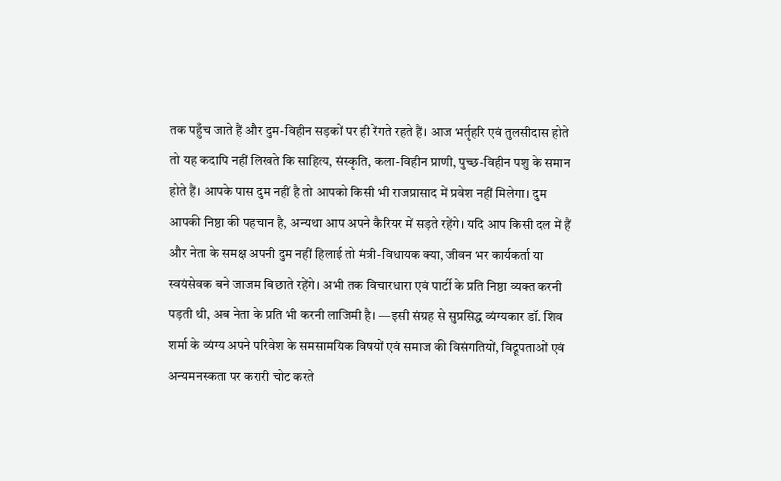तक पहुँच जाते हैं और दुम-विहीन सड़कों पर ही रेंगते रहते हैं। आज भर्तृहरि एवं तुलसीदास होते तो यह कदापि नहीं लिखते कि साहित्य, संस्कृति, कला-विहीन प्राणी, पुच्छ-विहीन पशु के समान होते हैं। आपके पास दुम नहीं है तो आपको किसी भी राजप्रासाद में प्रवेश नहीं मिलेगा। दुम आपकी निष्ठा की पहचान है, अन्यथा आप अपने कैरियर में सड़ते रहेंगे। यदि आप किसी दल में हैं और नेता के समक्ष अपनी दुम नहीं हिलाई तो मंत्री-विधायक क्या, जीवन भर कार्यकर्ता या स्वयंसेवक बने जाजम बिछाते रहेंगे। अभी तक विचारधारा एवं पार्टी के प्रति निष्ठा व्यक्त करनी पड़ती थी, अब नेता के प्रति भी करनी लाजिमी है। —इसी संग्रह से सुप्रसिद्ध व्यंग्यकार डॉ. शिव शर्मा के व्यंग्य अपने परिवेश के समसामयिक विषयों एवं समाज की विसंगतियों, विद्रूपताओं एवं अन्यमनस्कता पर करारी चोट करते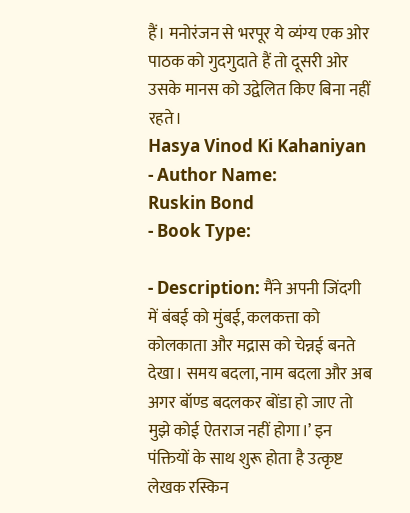हैं। मनोरंजन से भरपूर ये व्यंग्य एक ओर पाठक को गुदगुदाते हैं तो दूसरी ओर उसके मानस को उद्वेलित किए बिना नहीं रहते।
Hasya Vinod Ki Kahaniyan
- Author Name:
Ruskin Bond
- Book Type:

- Description: मैंने अपनी जिंदगी में बंबई को मुंबई, कलकत्ता को कोलकाता और मद्रास को चेन्नई बनते देखा। समय बदला, नाम बदला और अब अगर बॉण्ड बदलकर बोंडा हो जाए तो मुझे कोई ऐतराज नहीं होगा।’ इन पंक्तियों के साथ शुरू होता है उत्कृष्ट लेखक रस्किन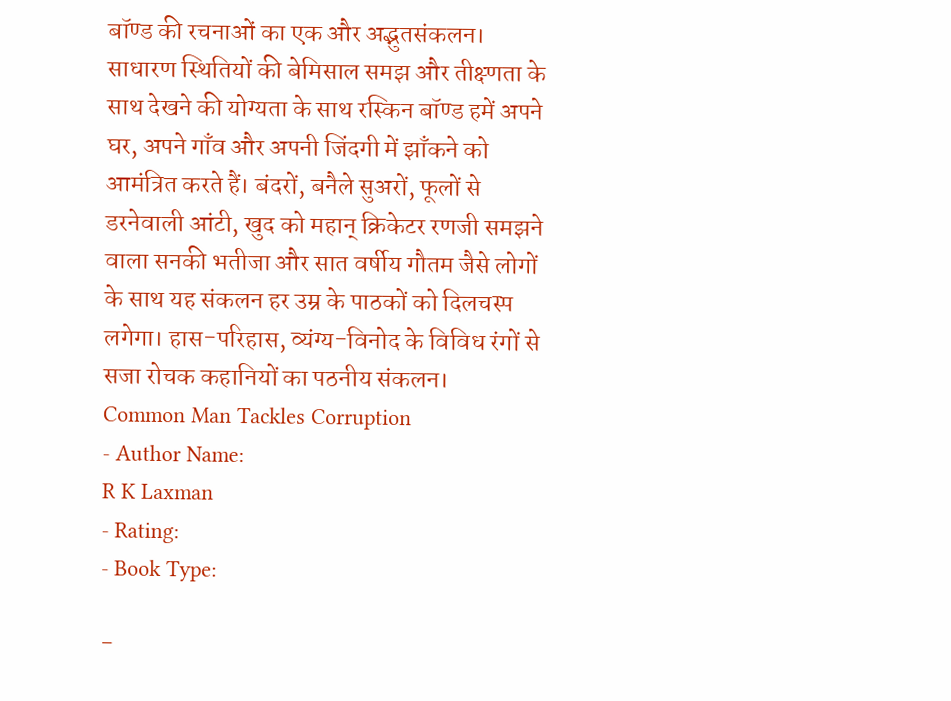बॉण्ड की रचनाओं का एक और अद्भुतसंकलन। साधारण स्थितियों की बेमिसाल समझ और तीक्ष्णता के साथ देखने की योग्यता के साथ रस्किन बॉण्ड हमें अपने घर, अपने गाँव और अपनी जिंदगी में झाँकने को आमंत्रित करते हैं। बंदरों, बनैले सुअरों, फूलों से डरनेवाली आंटी, खुद को महान् क्रिकेटर रणजी समझने वाला सनकी भतीजा और सात वर्षीय गौतम जैसे लोगों के साथ यह संकलन हर उम्र के पाठकों को दिलचस्प लगेगा। हास-परिहास, व्यंग्य-विनोद के विविध रंगों से सजा रोचक कहानियों का पठनीय संकलन।
Common Man Tackles Corruption
- Author Name:
R K Laxman
- Rating:
- Book Type:

-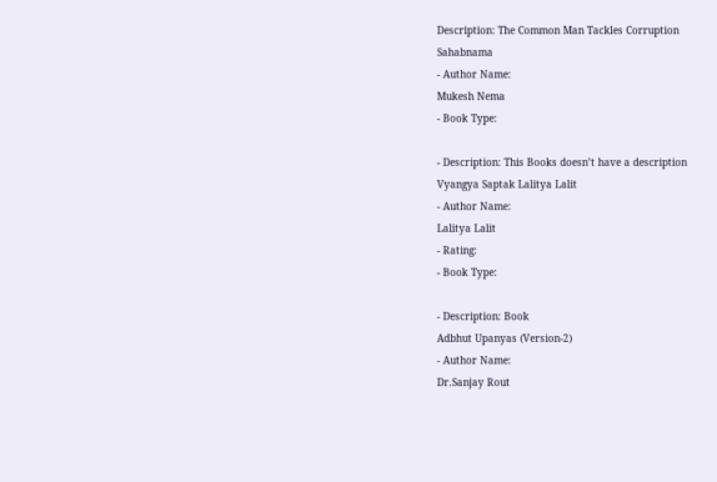Description: The Common Man Tackles Corruption
Sahabnama
- Author Name:
Mukesh Nema
- Book Type:

- Description: This Books doesn’t have a description
Vyangya Saptak Lalitya Lalit
- Author Name:
Lalitya Lalit
- Rating:
- Book Type:

- Description: Book
Adbhut Upanyas (Version-2)
- Author Name:
Dr.Sanjay Rout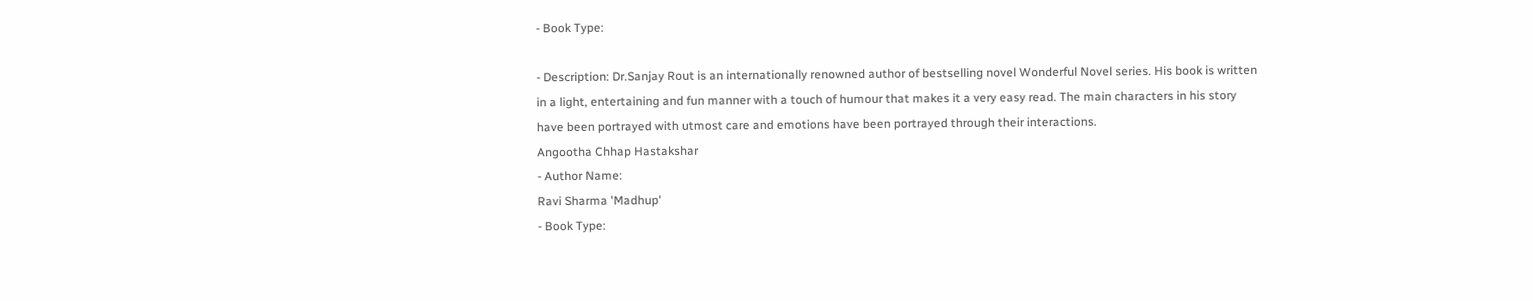- Book Type:

- Description: Dr.Sanjay Rout is an internationally renowned author of bestselling novel Wonderful Novel series. His book is written in a light, entertaining and fun manner with a touch of humour that makes it a very easy read. The main characters in his story have been portrayed with utmost care and emotions have been portrayed through their interactions.
Angootha Chhap Hastakshar
- Author Name:
Ravi Sharma 'Madhup'
- Book Type: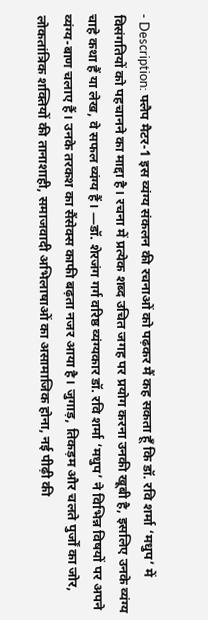- Description: फ्लैप मैटर-1 इस व्यंग्य संकलन की रचनाओं को पढ़कर मैं कह सकता हूँ कि डॉ. रवि शर्मा ‘मधुप’ में विसंगतियों को पहचानने का माद्दा है। रचना में प्रत्येक शब्द उचित जगह पर प्रयोग करना उनकी खूबी है, इसलिए उनके व्यंग्य चाहे कथा हैं या लेख, वे सफल व्यंग्य हैं। —डॉ. शेरजंग गर्ग वरिष्ठ व्यंग्यकार डॉ. रवि शर्मा ‘मधुप’ ने विभिन्न विषयों पर अपने व्यंग्य-बाण चलाए हैं। उनके तरकश का सैंसेक्स काफी बढ़ता नजर आया है। जुगाड़, तिकड़म और चलते पुर्जों का जोर, लोकतांत्रिक शक्तियों की तानाशाही, समाजवादी अभिलाषाओं का असामाजिक होना, नई पीढ़ी की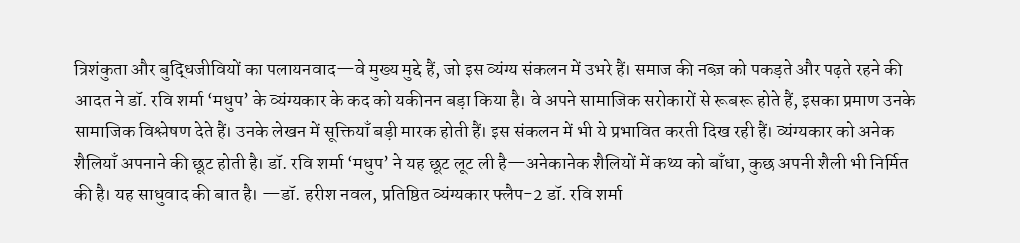त्रिशंकुता और बुद्धिजीवियों का पलायनवाद—वे मुख्य मुद्दे हैं, जो इस व्यंग्य संकलन में उभरे हैं। समाज की नब्ज़ को पकड़ते और पढ़ते रहने की आदत ने डॉ. रवि शर्मा ‘मधुप’ के व्यंग्यकार के कद को यकीनन बड़ा किया है। वे अपने सामाजिक सरोकारों से रूबरू होते हैं, इसका प्रमाण उनके सामाजिक विश्लेषण देते हैं। उनके लेखन में सूक्तियाँ बड़ी मारक होती हैं। इस संकलन में भी ये प्रभावित करती दिख रही हैं। व्यंग्यकार को अनेक शैलियाँ अपनाने की छूट होती है। डॉ. रवि शर्मा ‘मधुप’ ने यह छूट लूट ली है—अनेकानेक शैलियों में कथ्य को बाँधा, कुछ अपनी शैली भी निर्मित की है। यह साधुवाद की बात है। —डॉ. हरीश नवल, प्रतिष्ठित व्यंग्यकार फ्लैप-2 डॉ. रवि शर्मा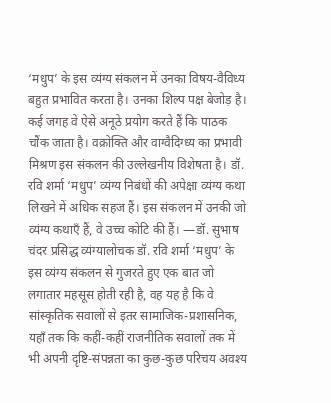‘मधुप’ के इस व्यंग्य संकलन में उनका विषय-वैविध्य बहुत प्रभावित करता है। उनका शिल्प पक्ष बेजोड़ है। कई जगह वे ऐसे अनूठे प्रयोग करते हैं कि पाठक चौंक जाता है। वक्रोक्ति और वाग्वैदिग्ध्य का प्रभावी मिश्रण इस संकलन की उल्लेखनीय विशेषता है। डॉ. रवि शर्मा ‘मधुप’ व्यंग्य निबंधों की अपेक्षा व्यंग्य कथा लिखने में अधिक सहज हैं। इस संकलन में उनकी जो व्यंग्य कथाएँ हैं, वे उच्च कोटि की हैं। —डॉ. सुभाष चंदर प्रसिद्ध व्यंग्यालोचक डॉ. रवि शर्मा ‘मधुप’ के इस व्यंग्य संकलन से गुजरते हुए एक बात जो लगातार महसूस होती रही है, वह यह है कि वे सांस्कृतिक सवालों से इतर सामाजिक-प्रशासनिक, यहाँ तक कि कहीं-कहीं राजनीतिक सवालों तक में भी अपनी दृष्टि-संपन्नता का कुछ-कुछ परिचय अवश्य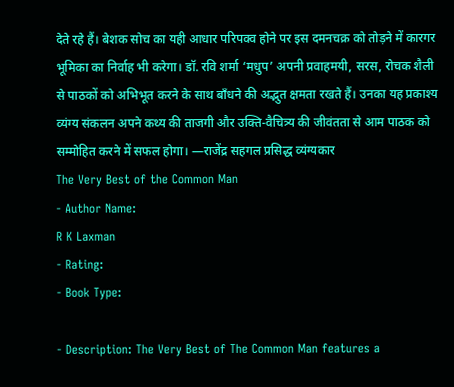देते रहे हैं। बेशक सोच का यही आधार परिपक्व होने पर इस दमनचक्र को तोड़ने में कारगर भूमिका का निर्वाह भी करेगा। डॉ. रवि शर्मा ‘मधुप’ अपनी प्रवाहमयी, सरस, रोचक शैली से पाठकों को अभिभूत करने के साथ बाँधने की अद्भुत क्षमता रखते हैं। उनका यह प्रकाश्य व्यंग्य संकलन अपने कथ्य की ताजगी और उक्ति-वैचित्र्य की जीवंतता से आम पाठक को सम्मोहित करने में सफल होगा। —राजेंद्र सहगल प्रसिद्ध व्यंग्यकार
The Very Best of the Common Man
- Author Name:
R K Laxman
- Rating:
- Book Type:

- Description: The Very Best of The Common Man features a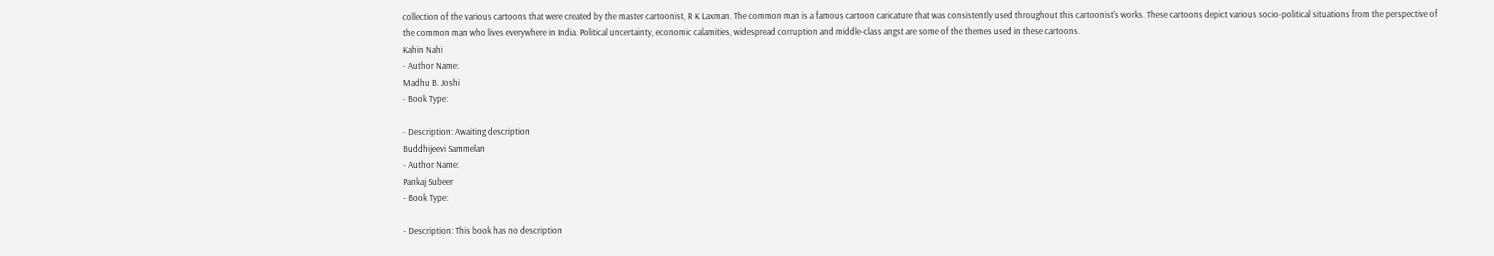collection of the various cartoons that were created by the master cartoonist, R K Laxman. The common man is a famous cartoon caricature that was consistently used throughout this cartoonist's works. These cartoons depict various socio-political situations from the perspective of the common man who lives everywhere in India. Political uncertainty, economic calamities, widespread corruption and middle-class angst are some of the themes used in these cartoons.
Kahin Nahi
- Author Name:
Madhu B. Joshi
- Book Type:

- Description: Awaiting description
Buddhijeevi Sammelan
- Author Name:
Pankaj Subeer
- Book Type:

- Description: This book has no description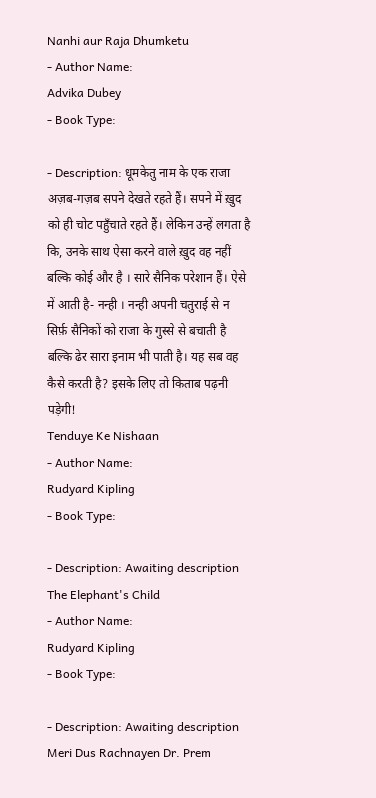Nanhi aur Raja Dhumketu
- Author Name:
Advika Dubey
- Book Type:

- Description: धूमकेतु नाम के एक राजा अज़ब-गज़ब सपने देखते रहते हैं। सपने में ख़ुद को ही चोट पहुँचाते रहते हैं। लेकिन उन्हें लगता है कि, उनके साथ ऐसा करने वाले ख़ुद वह नहीं बल्कि कोई और है । सारे सैनिक परेशान हैं। ऐसे में आती है- नन्ही । नन्ही अपनी चतुराई से न सिर्फ़ सैनिकों को राजा के गुस्से से बचाती है बल्कि ढेर सारा इनाम भी पाती है। यह सब वह कैसे करती है? इसके लिए तो किताब पढ़नी पड़ेगी!
Tenduye Ke Nishaan
- Author Name:
Rudyard Kipling
- Book Type:

- Description: Awaiting description
The Elephant's Child
- Author Name:
Rudyard Kipling
- Book Type:

- Description: Awaiting description
Meri Dus Rachnayen Dr. Prem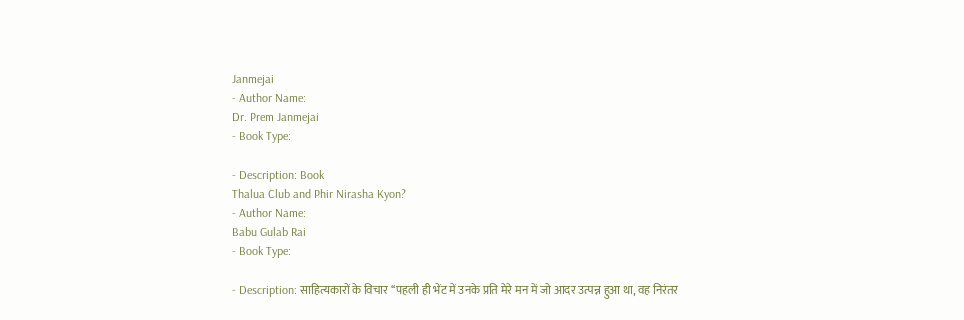Janmejai
- Author Name:
Dr. Prem Janmejai
- Book Type:

- Description: Book
Thalua Club and Phir Nirasha Kyon?
- Author Name:
Babu Gulab Rai
- Book Type:

- Description: साहित्यकारों के विचार ‘‘पहली ही भेंट में उनके प्रति मेरे मन में जो आदर उत्पन्न हुआ था, वह निरंतर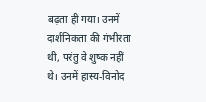बढ़ता ही गया। उनमें दार्शनिकता की गंभीरता थी, परंतु वे शुष्क नहीं थे। उनमें हास्य-विनोद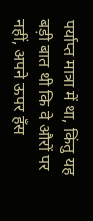पर्याप्त मात्रा में था, किंतु यह बड़ी बात थी कि वे औरों पर नहीं, अपने ऊपर हँस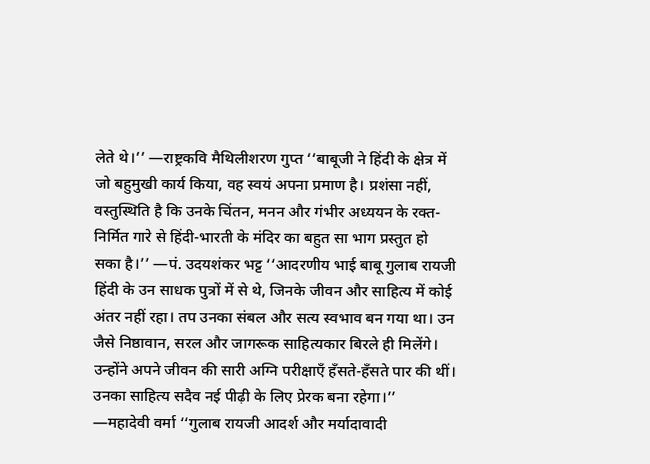लेते थे।’’ —राष्ट्रकवि मैथिलीशरण गुप्त ‘‘बाबूजी ने हिंदी के क्षेत्र में जो बहुमुखी कार्य किया, वह स्वयं अपना प्रमाण है। प्रशंसा नहीं, वस्तुस्थिति है कि उनके चिंतन, मनन और गंभीर अध्ययन के रक्त-निर्मित गारे से हिंदी-भारती के मंदिर का बहुत सा भाग प्रस्तुत हो सका है।’’ —पं. उदयशंकर भट्ट ‘‘आदरणीय भाई बाबू गुलाब रायजी हिंदी के उन साधक पुत्रों में से थे, जिनके जीवन और साहित्य में कोई अंतर नहीं रहा। तप उनका संबल और सत्य स्वभाव बन गया था। उन जैसे निष्ठावान, सरल और जागरूक साहित्यकार बिरले ही मिलेंगे। उन्होंने अपने जीवन की सारी अग्नि परीक्षाएँ हँसते-हँसते पार की थीं। उनका साहित्य सदैव नई पीढ़ी के लिए प्रेरक बना रहेगा।’’ —महादेवी वर्मा ‘‘गुलाब रायजी आदर्श और मर्यादावादी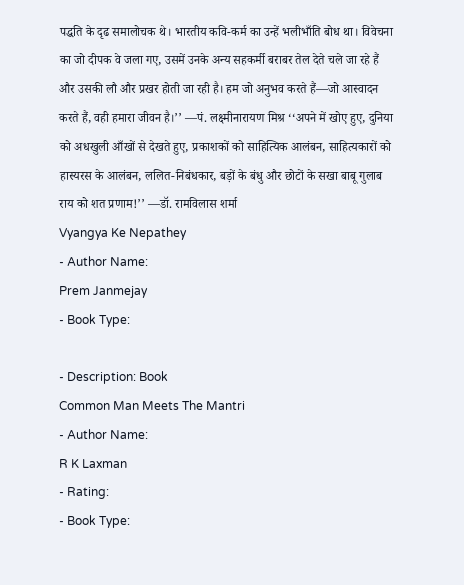पद्धति के दृढ समालोचक थे। भारतीय कवि-कर्म का उन्हें भलीभाँति बोध था। विवेचना का जो दीपक वे जला गए, उसमें उनके अन्य सहकर्मी बराबर तेल देते चले जा रहे हैं और उसकी लौ और प्रखर होती जा रही है। हम जो अनुभव करते हैं—जो आस्वादन करते हैं, वही हमारा जीवन है।’’ —पं. लक्ष्मीनारायण मिश्र ‘‘अपने में खोए हुए, दुनिया को अधखुली आँखों से देखते हुए, प्रकाशकों को साहित्यिक आलंबन, साहित्यकारों को हास्यरस के आलंबन, ललित-निबंधकार, बड़ों के बंधु और छोटों के सखा बाबू गुलाब राय को शत प्रणाम!’’ —डॉ. रामविलास शर्मा
Vyangya Ke Nepathey
- Author Name:
Prem Janmejay
- Book Type:

- Description: Book
Common Man Meets The Mantri
- Author Name:
R K Laxman
- Rating:
- Book Type: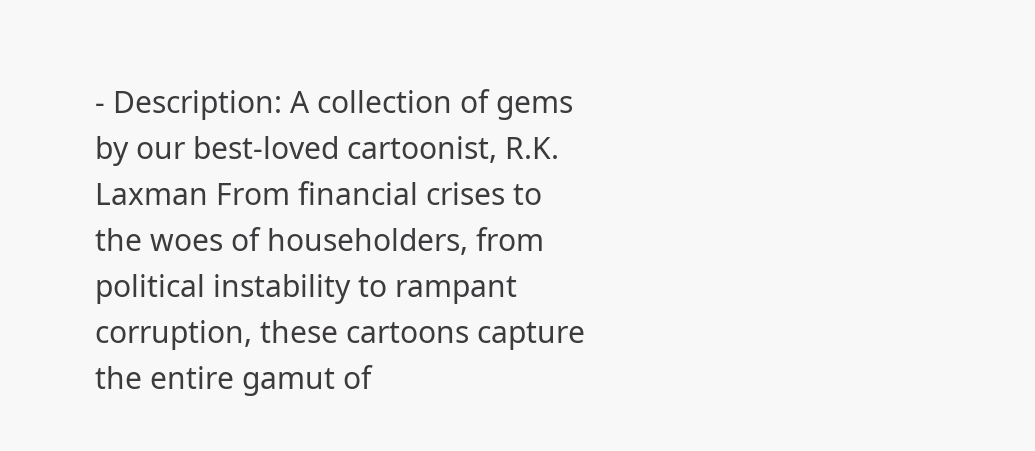- Description: A collection of gems by our best-loved cartoonist, R.K. Laxman From financial crises to the woes of householders, from political instability to rampant corruption, these cartoons capture the entire gamut of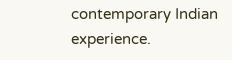contemporary Indian experience.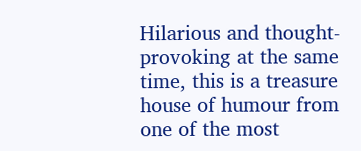Hilarious and thought-provoking at the same time, this is a treasure house of humour from one of the most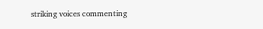striking voices commenting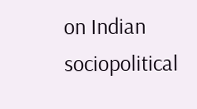on Indian sociopolitical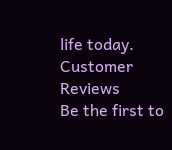life today.
Customer Reviews
Be the first to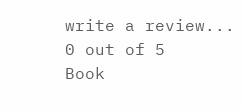write a review...
0 out of 5
Book